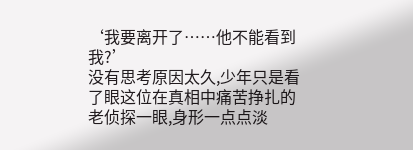‘我要离开了……他不能看到我?’
没有思考原因太久,少年只是看了眼这位在真相中痛苦挣扎的老侦探一眼,身形一点点淡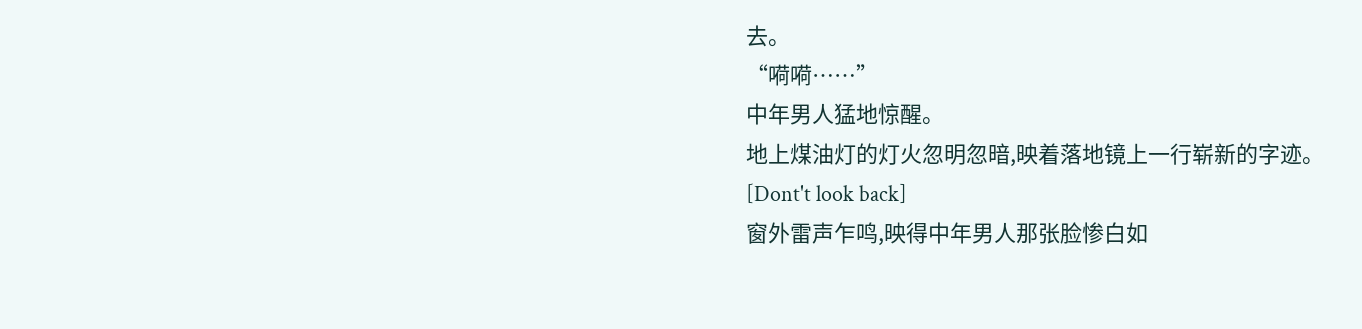去。
“嗬嗬……”
中年男人猛地惊醒。
地上煤油灯的灯火忽明忽暗,映着落地镜上一行崭新的字迹。
[Dont't look back]
窗外雷声乍鸣,映得中年男人那张脸惨白如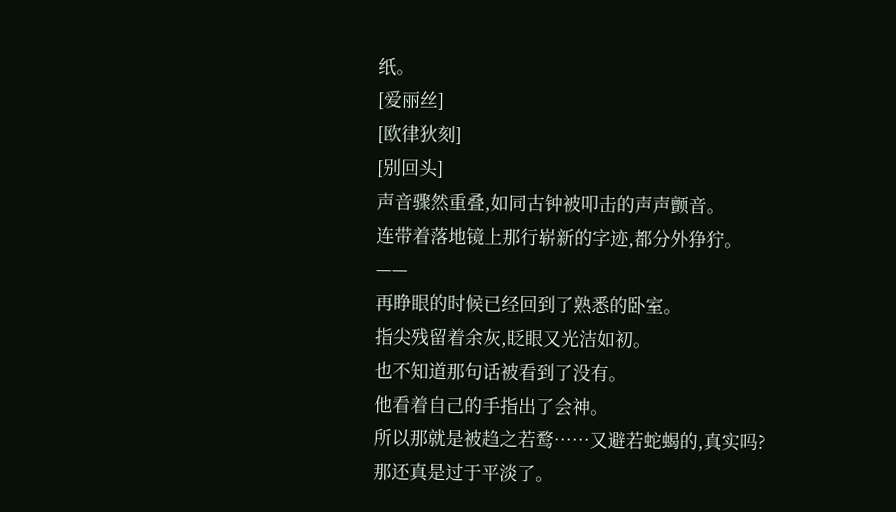纸。
[爱丽丝]
[欧律狄刻]
[别回头]
声音骤然重叠,如同古钟被叩击的声声颤音。
连带着落地镜上那行崭新的字迹,都分外狰狞。
——
再睁眼的时候已经回到了熟悉的卧室。
指尖残留着余灰,眨眼又光洁如初。
也不知道那句话被看到了没有。
他看着自己的手指出了会神。
所以那就是被趋之若鹜……又避若蛇蝎的,真实吗?
那还真是过于平淡了。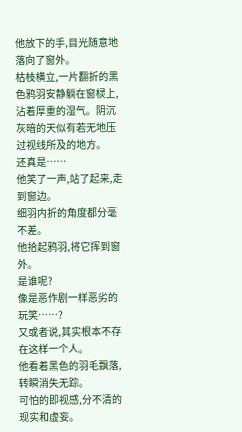他放下的手,目光随意地落向了窗外。
枯枝横立,一片翻折的黑色鸦羽安静躺在窗棂上,沾着厚重的湿气。阴沉灰暗的天似有若无地压过视线所及的地方。
还真是……
他笑了一声,站了起来,走到窗边。
细羽内折的角度都分毫不差。
他拾起鸦羽,将它挥到窗外。
是谁呢?
像是恶作剧一样恶劣的玩笑……?
又或者说,其实根本不存在这样一个人。
他看着黑色的羽毛飘落,转瞬消失无踪。
可怕的即视感,分不清的现实和虚妄。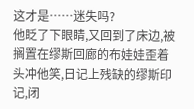这才是……迷失吗?
他眨了下眼睛,又回到了床边,被搁置在缪斯回廊的布娃娃歪着头冲他笑,日记上残缺的缪斯印记,闭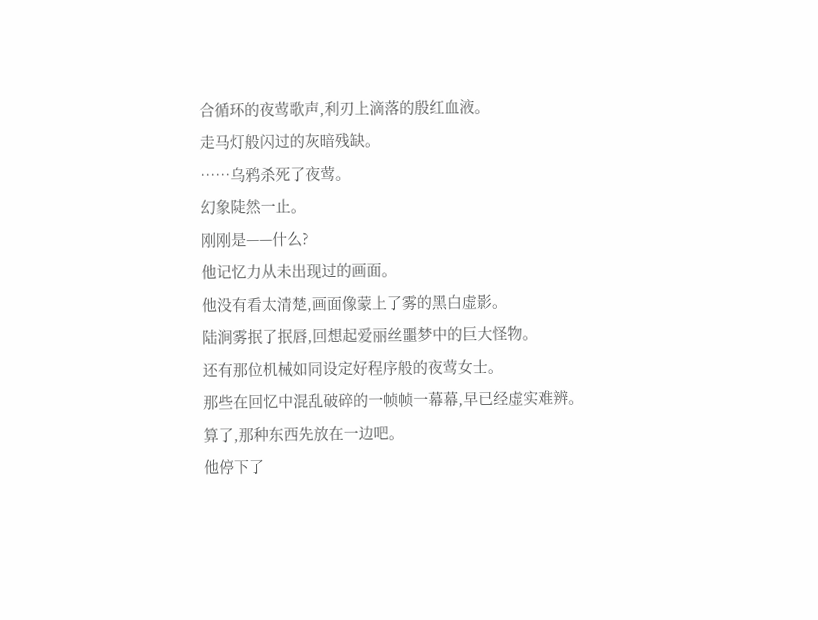合循环的夜莺歌声,利刃上滴落的殷红血液。
走马灯般闪过的灰暗残缺。
……乌鸦杀死了夜莺。
幻象陡然一止。
刚刚是——什么?
他记忆力从未出现过的画面。
他没有看太清楚,画面像蒙上了雾的黑白虚影。
陆涧雾抿了抿唇,回想起爱丽丝噩梦中的巨大怪物。
还有那位机械如同设定好程序般的夜莺女士。
那些在回忆中混乱破碎的一帧帧一幕幕,早已经虚实难辨。
算了,那种东西先放在一边吧。
他停下了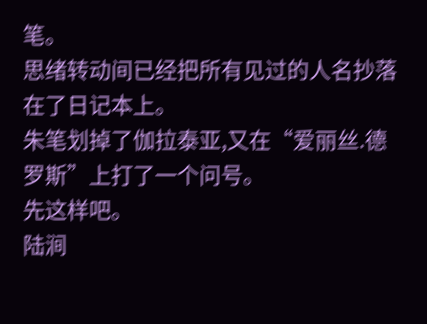笔。
思绪转动间已经把所有见过的人名抄落在了日记本上。
朱笔划掉了伽拉泰亚,又在“爱丽丝.德罗斯”上打了一个问号。
先这样吧。
陆涧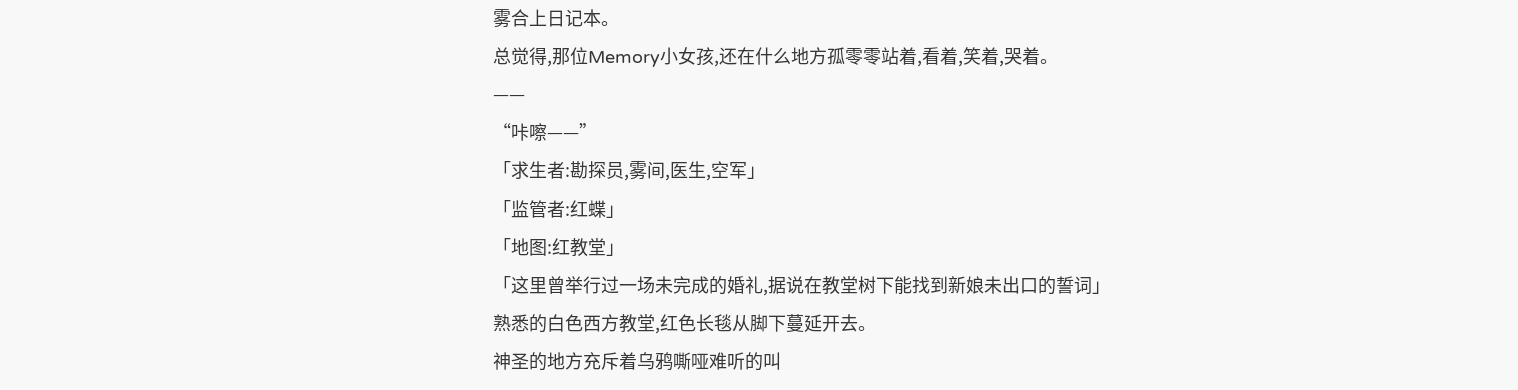雾合上日记本。
总觉得,那位Memory小女孩,还在什么地方孤零零站着,看着,笑着,哭着。
——
“咔嚓——”
「求生者:勘探员,雾间,医生,空军」
「监管者:红蝶」
「地图:红教堂」
「这里曾举行过一场未完成的婚礼,据说在教堂树下能找到新娘未出口的誓词」
熟悉的白色西方教堂,红色长毯从脚下蔓延开去。
神圣的地方充斥着乌鸦嘶哑难听的叫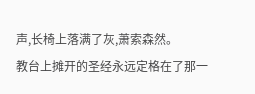声,长椅上落满了灰,萧索森然。
教台上摊开的圣经永远定格在了那一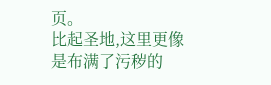页。
比起圣地,这里更像是布满了污秽的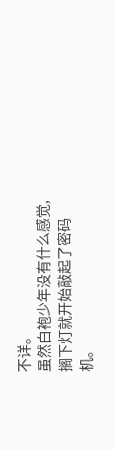不详。
虽然白袍少年没有什么感觉,搁下灯就开始敲起了密码机。